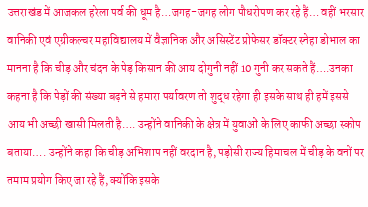उत्तराखंड में आजकल हरेला पर्व की धूम है…जगह-जगह लोग पौधरोपण कर रहे हैं… वहीं भरसार वानिकी एवं एग्रीकल्चर महाविद्यालय में वैज्ञानिक और असिस्टेंट प्रोफेसर डॉक्टर स्नेहा डोभाल का मानना है कि चीड़ और चंदन के पेड़ किसान की आय दोगुनी नहीं 10 गुनी कर सकते हैं….उनका कहना है कि पेड़ों की संख्या बढ़ने से हमारा पर्यावरण तो शुद्ध रहेगा ही इसके साथ ही हमें इससे आय भी अच्छी खासी मिलती है…. उन्होंने वानिकी के क्षेत्र में युवाओं के लिए काफी अच्छा स्कोप बताया…. उन्होंने कहा कि चीड़ अभिशाप नहीं वरदान है, पड़ोसी राज्य हिमाचल में चीड़ के वनों पर तमाम प्रयोग किए जा रहे हैं, क्योंकि इसके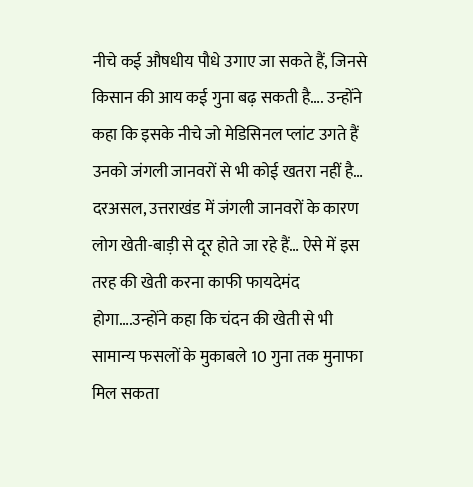नीचे कई औषधीय पौधे उगाए जा सकते हैं, जिनसे किसान की आय कई गुना बढ़ सकती है…. उन्होंने कहा कि इसके नीचे जो मेडिसिनल प्लांट उगते हैं उनको जंगली जानवरों से भी कोई खतरा नहीं है… दरअसल, उत्तराखंड में जंगली जानवरों के कारण लोग खेती-बाड़ी से दूर होते जा रहे हैं… ऐसे में इस तरह की खेती करना काफी फायदेमंद होगा….उन्होंने कहा कि चंदन की खेती से भी सामान्य फसलों के मुकाबले 10 गुना तक मुनाफा मिल सकता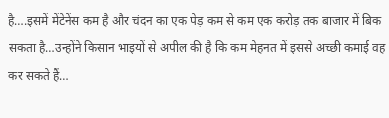है….इसमें मेंटेनेंस कम है और चंदन का एक पेड़ कम से कम एक करोड़ तक बाजार में बिक सकता है…उन्होंने किसान भाइयों से अपील की है कि कम मेहनत में इससे अच्छी कमाई वह कर सकते हैं…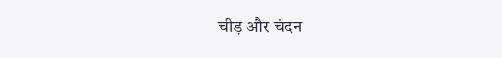चीड़ और चंदन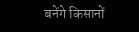बनेंगे किसानों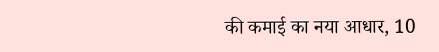की कमाई का नया आधार, 10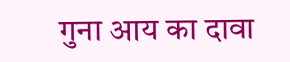गुना आय का दावा